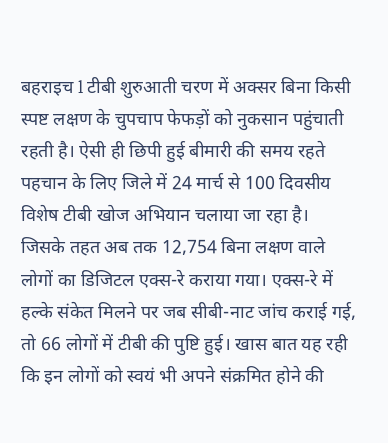बहराइच l टीबी शुरुआती चरण में अक्सर बिना किसी स्पष्ट लक्षण के चुपचाप फेफड़ों को नुकसान पहुंचाती रहती है। ऐसी ही छिपी हुई बीमारी की समय रहते पहचान के लिए जिले में 24 मार्च से 100 दिवसीय विशेष टीबी खोज अभियान चलाया जा रहा है। जिसके तहत अब तक 12,754 बिना लक्षण वाले लोगों का डिजिटल एक्स-रे कराया गया। एक्स-रे में हल्के संकेत मिलने पर जब सीबी-नाट जांच कराई गई, तो 66 लोगों में टीबी की पुष्टि हुई। खास बात यह रही कि इन लोगों को स्वयं भी अपने संक्रमित होने की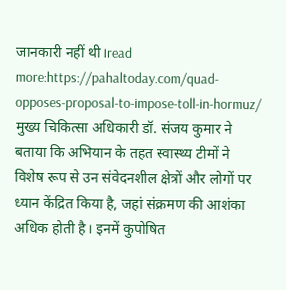जानकारी नहीं थी।read more:https://pahaltoday.com/quad-opposes-proposal-to-impose-toll-in-hormuz/
मुख्य चिकित्सा अधिकारी डॉ. संजय कुमार ने बताया कि अभियान के तहत स्वास्थ्य टीमों ने विशेष रूप से उन संवेदनशील क्षेत्रों और लोगों पर ध्यान केंद्रित किया है, जहां संक्रमण की आशंका अधिक होती है। इनमें कुपोषित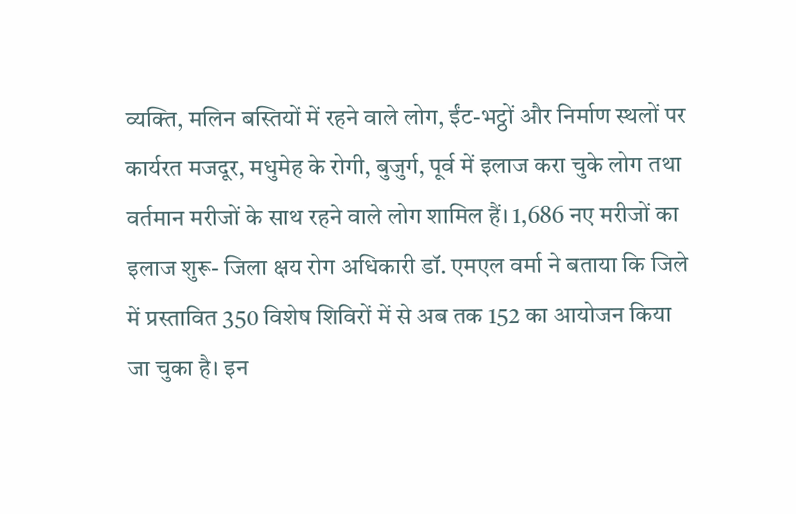व्यक्ति, मलिन बस्तियों में रहने वाले लोग, ईंट-भट्ठों और निर्माण स्थलों पर कार्यरत मजदूर, मधुमेह के रोगी, बुजुर्ग, पूर्व में इलाज करा चुके लोग तथा वर्तमान मरीजों के साथ रहने वाले लोग शामिल हैं। 1,686 नए मरीजों का इलाज शुरू- जिला क्षय रोग अधिकारी डॉ. एमएल वर्मा ने बताया कि जिले में प्रस्तावित 350 विशेष शिविरों में से अब तक 152 का आयोजन किया जा चुका है। इन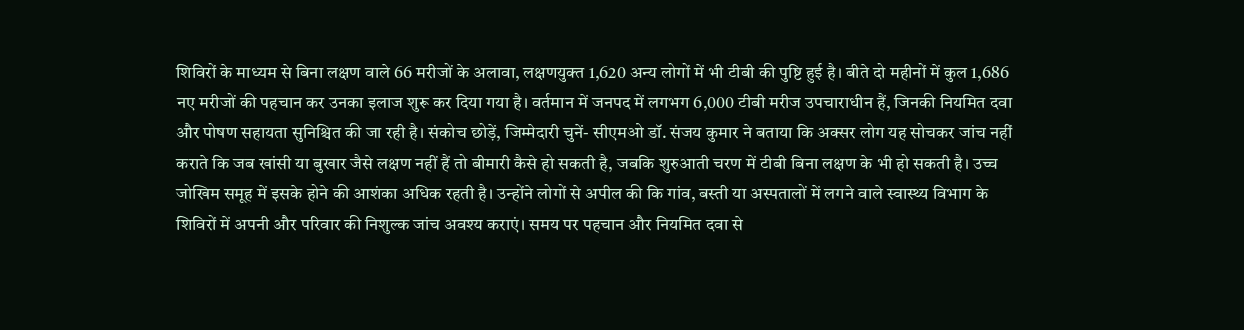शिविरों के माध्यम से बिना लक्षण वाले 66 मरीजों के अलावा, लक्षणयुक्त 1,620 अन्य लोगों में भी टीबी की पुष्टि हुई है। बीते दो महीनों में कुल 1,686 नए मरीजों की पहचान कर उनका इलाज शुरू कर दिया गया है। वर्तमान में जनपद में लगभग 6,000 टीबी मरीज उपचाराधीन हैं, जिनकी नियमित दवा और पोषण सहायता सुनिश्चित की जा रही है। संकोच छोड़ें, जिम्मेदारी चुनें- सीएमओ डॉ. संजय कुमार ने बताया कि अक्सर लोग यह सोचकर जांच नहीं कराते कि जब खांसी या बुखार जैसे लक्षण नहीं हैं तो बीमारी कैसे हो सकती है, जबकि शुरुआती चरण में टीबी बिना लक्षण के भी हो सकती है। उच्च जोखिम समूह में इसके होने की आशंका अधिक रहती है। उन्होंने लोगों से अपील की कि गांव, बस्ती या अस्पतालों में लगने वाले स्वास्थ्य विभाग के शिविरों में अपनी और परिवार की निशुल्क जांच अवश्य कराएं। समय पर पहचान और नियमित दवा से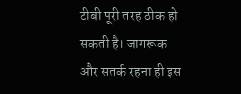टीबी पूरी तरह ठीक हो सकती है। जागरूक और सतर्क रहना ही इस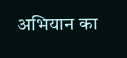अभियान का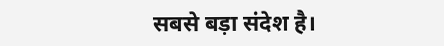सबसे बड़ा संदेश है।